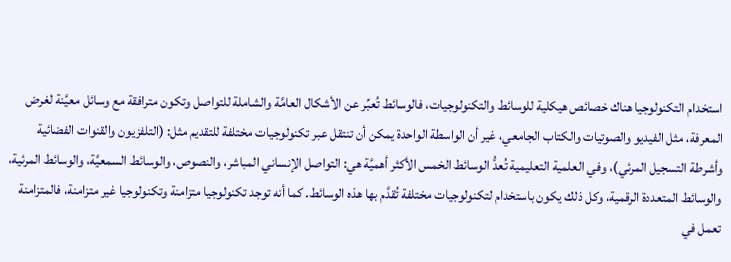استخدام التكنولوجيا هناك خصائص هيكلية للوسائط والتكنولوجيات، فالوسائط تُعبِّر عن الأشكال العامَّة والشاملة للتواصل وتكون مترافقة مع وسائل معيَّنة لغرض المعرفة، مثل الفيديو والصوتيات والكتاب الجامعي، غير أن الواسطة الواحدة يمكن أن تنتقل عبر تكنولوجيات مختلفة للتقديم مثل: (التلفزيون والقنوات الفضائية وأشرطة التسجيل المرئي)، وفي العلمية التعليمية تُعدُّ الوسائط الخمس الأكثر أهميَّة هي: التواصل الإنساني المباشر، والنصوص، والوسائط السمعيَّة، والوسائط المرئية، والوسائط المتعددة الرقمية، وكل ذلك يكون باستخدام لتكنولوجيات مختلفة تُقدَّم بها هذه الوسائط. كما أنه توجد تكنولوجيا متزامنة وتكنولوجيا غير متزامنة، فالمتزامنة تعمل في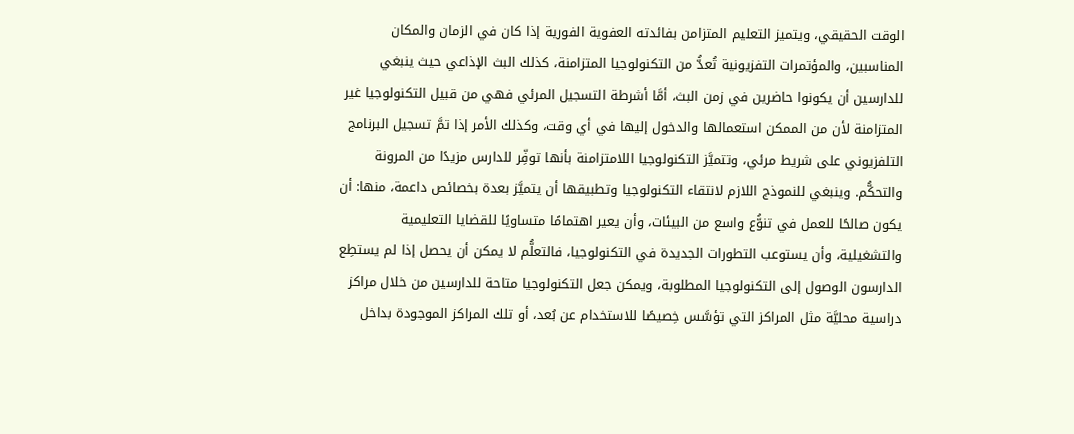الوقت الحقيقي، ويتميز التعليم المتزامن بفائدته العفوية الفورية إذا كان في الزمان والمكان المناسبين، والمؤتمرات التفزيونية تُعدُّ من التكنولوجيا المتزامنة، كذلك البث الإذاعي حيث ينبغي للدارسين أن يكونوا حاضرين في زمن البث، أمَّا أشرطة التسجيل المرئي فهي من قبيل التكنولوجيا غير المتزامنة لأن من الممكن استعمالها والدخول إليها في أي وقت، وكذلك الأمر إذا تمَّ تسجيل البرنامج التلفزيوني على شريط مرئي، وتتميَّز التكنولوجيا اللامتزامنة بأنها توفِّر للدارس مزيدًا من المرونة والتحكُّم. وينبغي للنموذج اللازم لانتقاء التكنولوجيا وتطبيقها أن يتميَّز بعدة بخصائص داعمة، منها: أن يكون صالحًا للعمل في تنوُّع واسع من البيئات، وأن يعير اهتمامًا متساويًا للقضايا التعليمية والتشغيلية، وأن يستوعب التطورات الجديدة في التكنولوجيا، فالتعلُّم لا يمكن أن يحصل إذا لم يستطِع الدارسون الوصول إلى التكنولوجيا المطلوبة، ويمكن جعل التكنولوجيا متاحة للدارسين من خلال مراكز دراسية محليَّة مثل المراكز التي تؤسَّس خِصيصًا للاستخدام عن بُعد، أو تلك المراكز الموجودة بداخل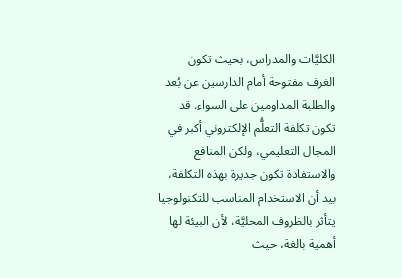الكليَّات والمدراس، بحيث تكون الغرف مفتوحة أمام الدارسين عن بُعد والطلبة المداومين على السواء. قد تكون تكلفة التعلُّم الإلكتروني أكبر في المجال التعليمي، ولكن المنافع والاستفادة تكون جديرة بهذه التكلفة، بيد أن الاستخدام المناسب للتكنولوجيا يتأثر بالظروف المحليَّة، لأن البيئة لها أهمية بالغة، حيث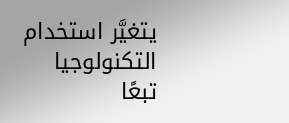يتغيَّر استخدام التكنولوجيا تبعًا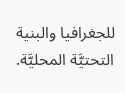للجغرافيا والبنية التحتيَّة المحليَّة.